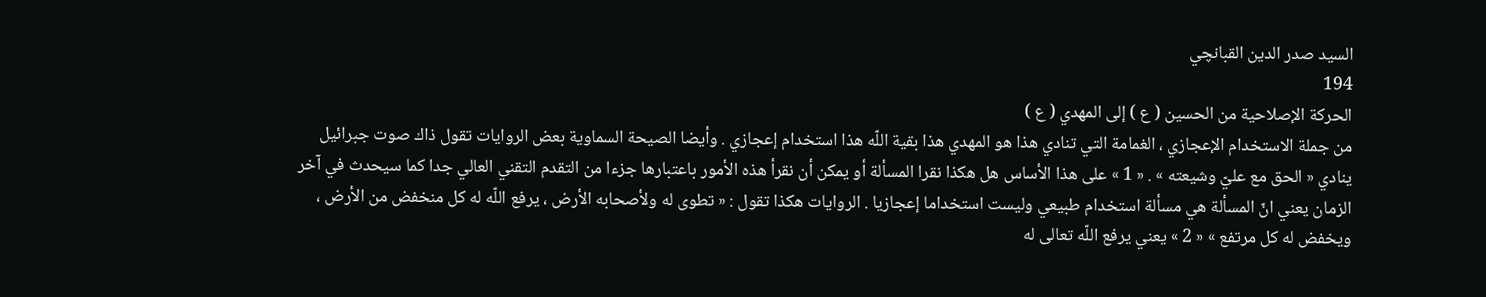السيد صدر الدين القبانچي
194
الحركة الإصلاحية من الحسين ( ع ) إلى المهدي ( ع )
من جملة الاستخدام الإعجازي ، الغمامة التي تنادي هذا هو المهدي هذا بقية اللّه هذا استخدام إعجازي . وأيضا الصيحة السماوية بعض الروايات تقول ذاك صوت جبرائيل ينادي « الحق مع عليّ وشيعته » . « 1 » على هذا الأساس هل هكذا نقرا المسألة أو يمكن أن نقرأ هذه الأمور باعتبارها جزءا من التقدم التقني العالي جدا كما سيحدث في آخر الزمان يعني انّ المسألة هي مسألة استخدام طبيعي وليست استخداما إعجازيا . الروايات هكذا تقول : « تطوى له ولأصحابه الأرض ، يرفع اللّه له كل منخفض من الأرض ، ويخفض له كل مرتفع » « 2 » يعني يرفع اللّه تعالى له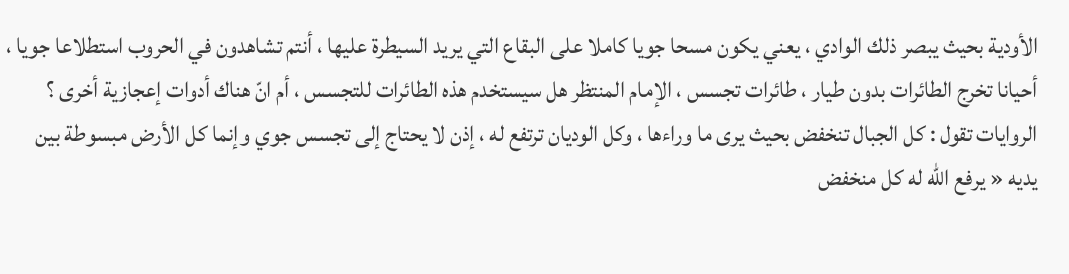الأودية بحيث يبصر ذلك الوادي ، يعني يكون مسحا جويا كاملا على البقاع التي يريد السيطرة عليها ، أنتم تشاهدون في الحروب استطلاعا جويا ، أحيانا تخرج الطائرات بدون طيار ، طائرات تجسس ، الإمام المنتظر هل سيستخدم هذه الطائرات للتجسس ، أم انّ هناك أدوات إعجازية أخرى ؟ الروايات تقول : كل الجبال تنخفض بحيث يرى ما وراءها ، وكل الوديان ترتفع له ، إذن لا يحتاج إلى تجسس جوي وإنما كل الأرض مبسوطة بين يديه « يرفع اللّه له كل منخفض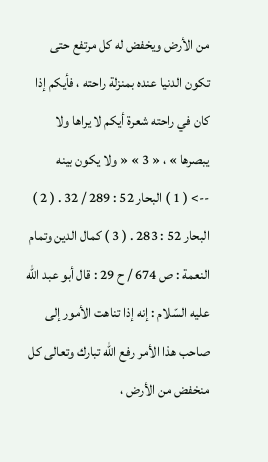من الأرض ويخفض له كل مرتفع حتى تكون الدنيا عنده بمنزلة راحته ، فأيكم إذا كان في راحته شعرة أيكم لا يراها ولا يبصرها » ، « 3 » « ولا يكون بينه
--> ( 1 ) البحار 52 : 289 / 32 . ( 2 ) البحار 52 : 283 . ( 3 ) كمال الدين وتمام النعمة : ص 674 / ح 29 : قال أبو عبد اللّه عليه السّلام : إنه إذا تناهت الأمور إلى صاحب هذا الأمر رفع اللّه تبارك وتعالى كل منخفض من الأرض ،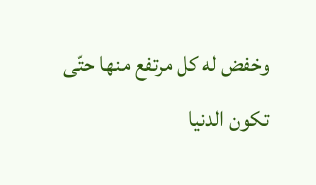وخفض له كل مرتفع منها حتّى تكون الدنيا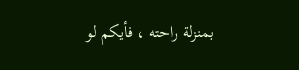بمنزلة راحته ، فأيكم لو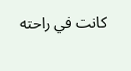كانت في راحته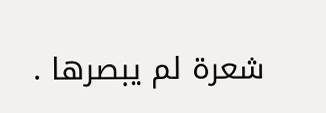شعرة لم يبصرها .